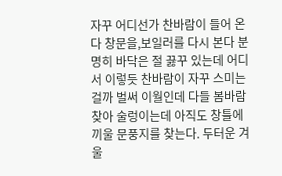자꾸 어디선가 찬바람이 들어 온다 창문을,보일러를 다시 본다 분명히 바닥은 절 끓꾸 있는데 어디서 이렇듯 찬바람이 자꾸 스미는걸까 벌써 이월인데 다들 봄바람 찾아 술렁이는데 아직도 창틀에 끼울 문풍지를 찾는다. 두터운 겨울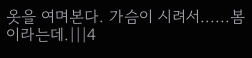옷을 여며본다. 가슴이 시려서......봄이라는데.|||4